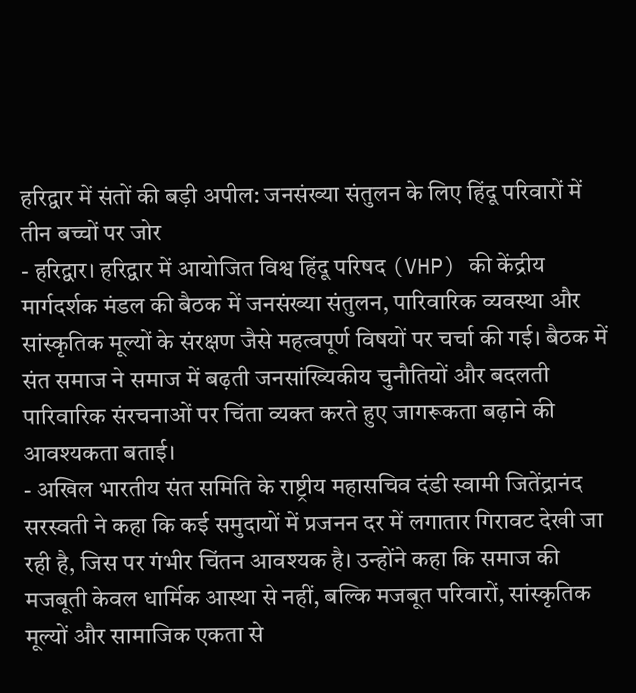हरिद्वार में संतों की बड़ी अपील: जनसंख्या संतुलन के लिए हिंदू परिवारों में तीन बच्चों पर जोर
- हरिद्वार। हरिद्वार में आयोजित विश्व हिंदू परिषद (VHP) की केंद्रीय मार्गदर्शक मंडल की बैठक में जनसंख्या संतुलन, पारिवारिक व्यवस्था और सांस्कृतिक मूल्यों के संरक्षण जैसे महत्वपूर्ण विषयों पर चर्चा की गई। बैठक में संत समाज ने समाज में बढ़ती जनसांख्यिकीय चुनौतियों और बदलती पारिवारिक संरचनाओं पर चिंता व्यक्त करते हुए जागरूकता बढ़ाने की आवश्यकता बताई।
- अखिल भारतीय संत समिति के राष्ट्रीय महासचिव दंडी स्वामी जितेंद्रानंद सरस्वती ने कहा कि कई समुदायों में प्रजनन दर में लगातार गिरावट देखी जा रही है, जिस पर गंभीर चिंतन आवश्यक है। उन्होंने कहा कि समाज की मजबूती केवल धार्मिक आस्था से नहीं, बल्कि मजबूत परिवारों, सांस्कृतिक मूल्यों और सामाजिक एकता से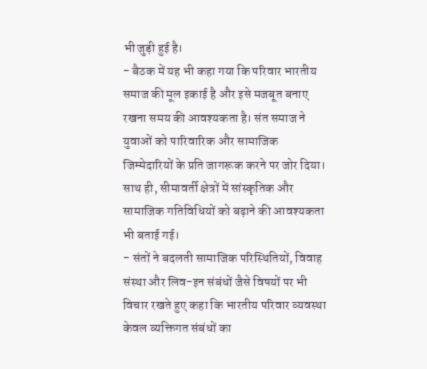भी जुड़ी हुई है।
- बैठक में यह भी कहा गया कि परिवार भारतीय समाज की मूल इकाई है और इसे मजबूत बनाए रखना समय की आवश्यकता है। संत समाज ने युवाओं को पारिवारिक और सामाजिक जिम्मेदारियों के प्रति जागरूक करने पर जोर दिया। साथ ही, सीमावर्ती क्षेत्रों में सांस्कृतिक और सामाजिक गतिविधियों को बढ़ाने की आवश्यकता भी बताई गई।
- संतों ने बदलती सामाजिक परिस्थितियों, विवाह संस्था और लिव-इन संबंधों जैसे विषयों पर भी विचार रखते हुए कहा कि भारतीय परिवार व्यवस्था केवल व्यक्तिगत संबंधों का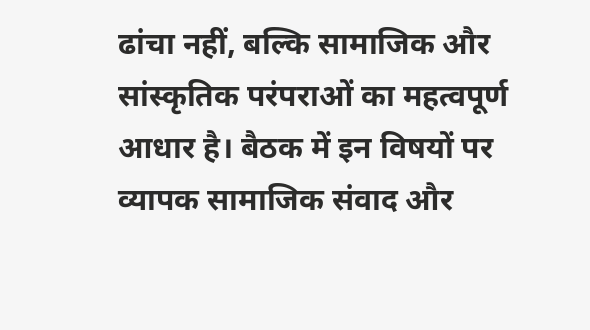ढांचा नहीं, बल्कि सामाजिक और सांस्कृतिक परंपराओं का महत्वपूर्ण आधार है। बैठक में इन विषयों पर व्यापक सामाजिक संवाद और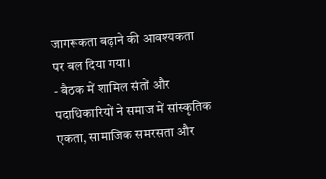जागरूकता बढ़ाने की आवश्यकता पर बल दिया गया।
- बैठक में शामिल संतों और पदाधिकारियों ने समाज में सांस्कृतिक एकता, सामाजिक समरसता और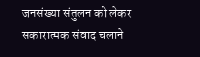जनसंख्या संतुलन को लेकर सकारात्मक संवाद चलाने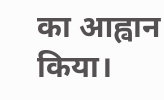का आह्वान किया।